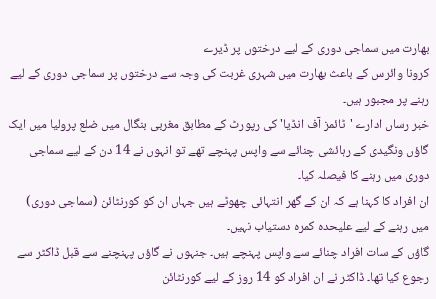بھارت میں سماجی دوری کے لیے درختوں پر ڈیرے
کرونا وائرس کے باعث بھارت میں شہری غربت کی وجہ سے درختوں پر سماجی دوری کے لیے رہنے پر مجبور ہیں۔
خبر رساں ادارے 'ٹائمز آف انڈیا' کی رپورٹ کے مطابق مغربی بنگال میں ضلع پرولیا میں ایک گاؤں ونگیدی کے رہائشی چنائے سے واپس پہنچے تھے تو انہوں نے 14 دن کے لیے سماجی دوری میں رہنے کا فیصلہ کیا۔
ان افراد کا کہنا ہے کہ ان کے گھر انتہائی چھوٹے ہیں جہاں ان کو کورنٹائن (سماجی دوری) میں رہنے کے لیے علیحدہ کمرہ دستیاب نہیں۔
گاؤں کے سات افراد چنائے سے واپس پہنچے ہیں۔ جنہوں نے گاؤں پہنچنے سے قبل ڈاکٹر سے رجوع کیا تھا۔ ڈاکٹر نے ان افراد کو 14 روز کے لیے کورنٹائن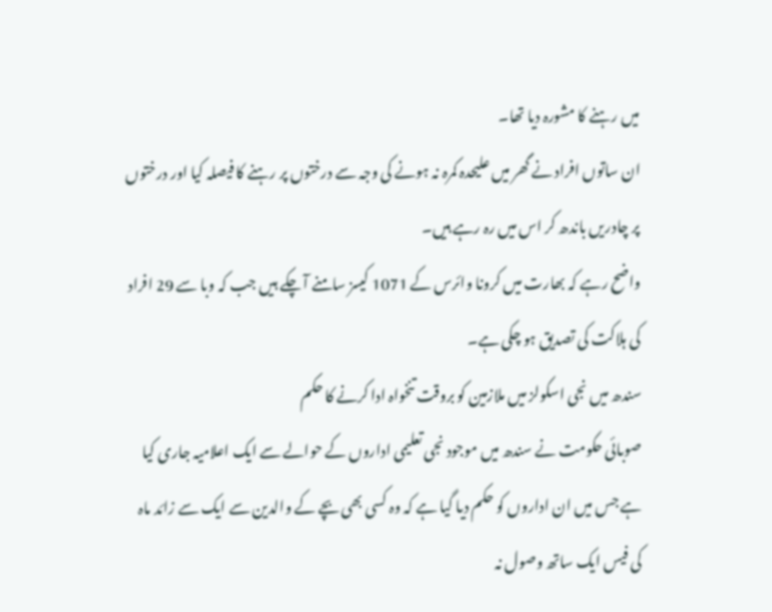میں رہنے کا مشورہ دیا تھا۔
ان ساتوں افراد نے گھر میں علیحدہ کمرہ نہ ہونے کی وجہ سے درختوں پر رہنے کا فیصلہ کیا اور درختوں پر چادریں باندھ کر اس میں رہ رہے ہیں۔
واضح رہے کہ بھارت میں کرونا وائرس کے 1071 کیسز سامنے آ چکے ہیں جب کہ وبا سے 29 افراد کی ہلاکت کی تصدیق ہو چکی ہے۔
سندھ میں نجی اسکولز میں ملازمین کو بروقت تنخواہ ادا کرنے کا حکم
صوبائی حکومت نے سندھ میں موجود نجی تعلیمی اداروں کے حوالے سے ایک اعلامیہ جاری کیا ہے جس میں ان اداروں کو حکم دیا گیا ہے کہ وہ کسی بھی بچے کے والدین سے ایک سے زائد ماہ کی فیس ایک ساتھ وصول نہ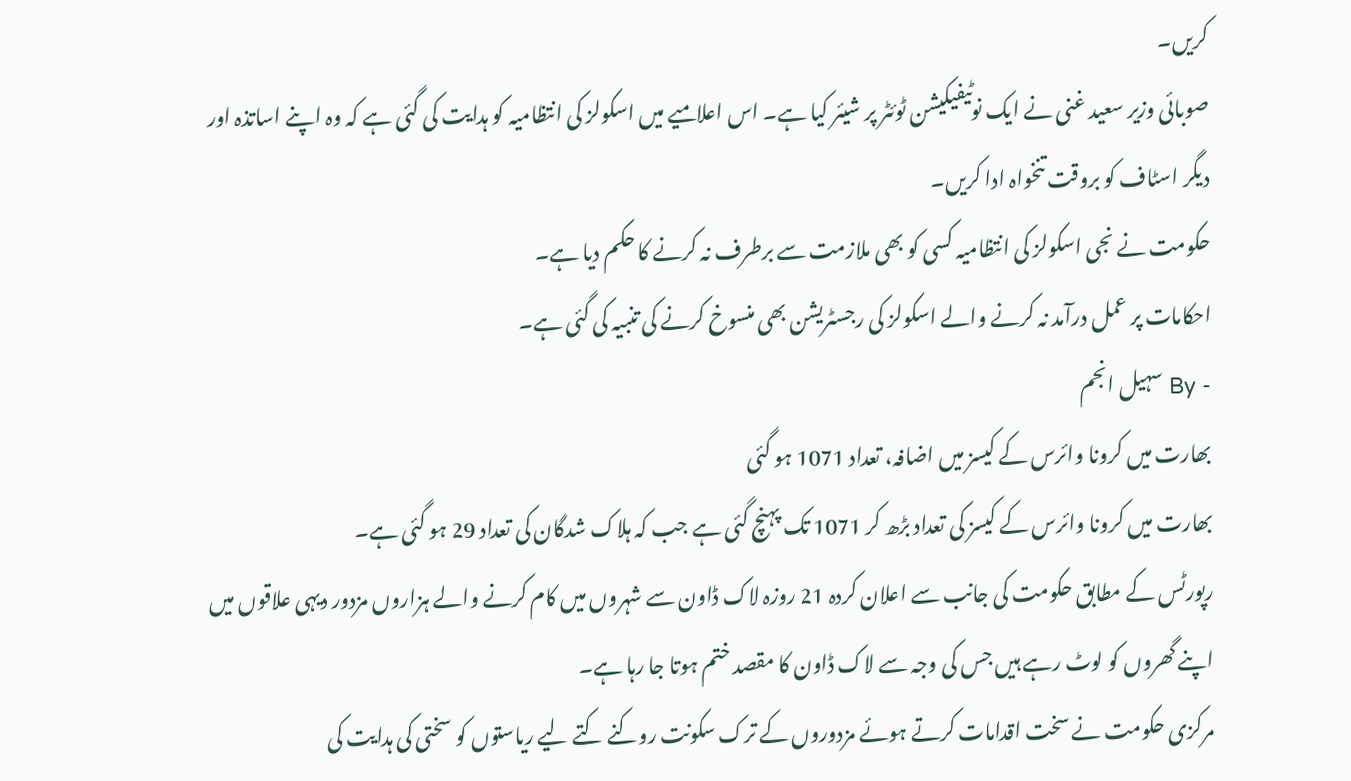کریں۔
صوبائی وزیر سعید غنی نے ایک نوٹیفیکیشن ٹوئٹر پر شیئر کیا ہے۔ اس اعلامیے میں اسکولز کی انتظامیہ کو ہدایت کی گئی ہے کہ وہ اپنے اساتذہ اور دیگر اسٹاف کو بروقت تنخواہ ادا کریں۔
حکومت نے نجی اسکولز کی انتظامیہ کسی کو بھی ملازمت سے برطرف نہ کرنے کا حکم دیا ہے۔
احکامات پر عمل درآمد نہ کرنے والے اسکولز کی رجسٹریشن بھی منسوخ کرنے کی تنبیہ کی گئی ہے۔
- By سہیل انجم
بھارت میں کرونا وائرس کے کیسز میں اضافہ، تعداد 1071 ہو گئی
بھارت میں کرونا وائرس کے کیسز کی تعداد بڑھ کر 1071 تک پہنچ گئی ہے جب کہ ہلاک شدگان کی تعداد 29 ہو گئی ہے۔
رپورٹس کے مطابق حکومت کی جانب سے اعلان کردہ 21 روزہ لاک ڈاون سے شہروں میں کام کرنے والے ہزاروں مزدور دیہی علاقوں میں اپنے گھروں کو لوٹ رہے ہیں جس کی وجہ سے لاک ڈاون کا مقصد ختم ہوتا جا رہا ہے۔
مرکزی حکومت نے سخت اقدامات کرتے ہوئے مزدوروں کے ترک سکونت روکنے کتے لیے ریاستوں کو سختی کی ہدایت کی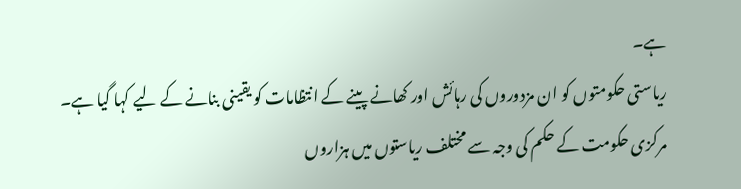ہے۔
ریاستی حکومتوں کو ان مزدوروں کی رہائش اور کھانے پینے کے انتظامات کو یقینی بنانے کے لیے کہا گیا ہے۔
مرکزی حکومت کے حکم کی وجہ سے مختلف ریاستوں میں ہزاروں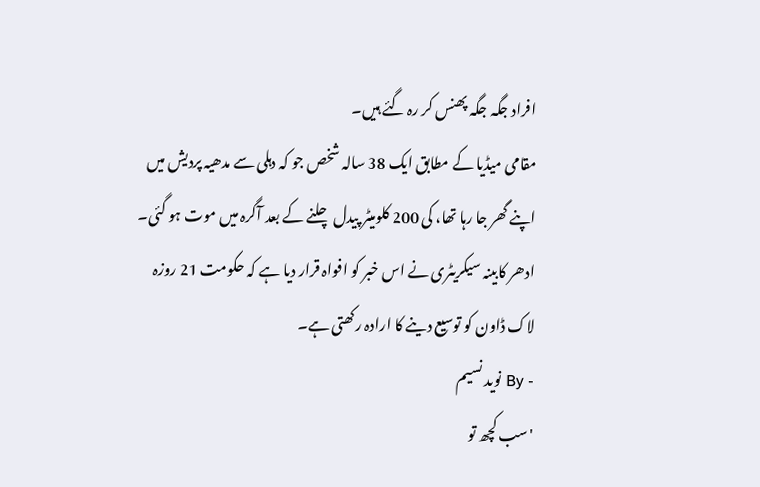افراد جگہ جگہ پھنس کر رہ گئے ہیں۔
مقامی میڈیا کے مطابق ایک 38 سالہ شخص جو کہ دہلی سے مدھیہ پردیش میں اپنے گھر جا رہا تھا، کی 200 کلومیٹر پیدل چلنے کے بعد آگرہ میں موت ہو گئی۔
ادھر کابینہ سیکریٹری نے اس خبر کو افواہ قرار دیا ہے کہ حکومت 21 روزہ لاک ڈاون کو توسیع دینے کا ارادہ رکھتی ہے۔
- By نوید نسیم
'سب کچھ تو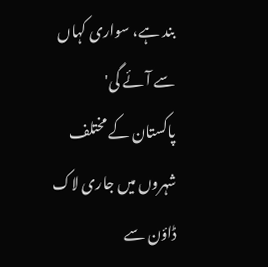بند ہے، سواری کہاں سے آئے گی'
پاکستان کے مختلف شہروں میں جاری لاک ڈاؤن سے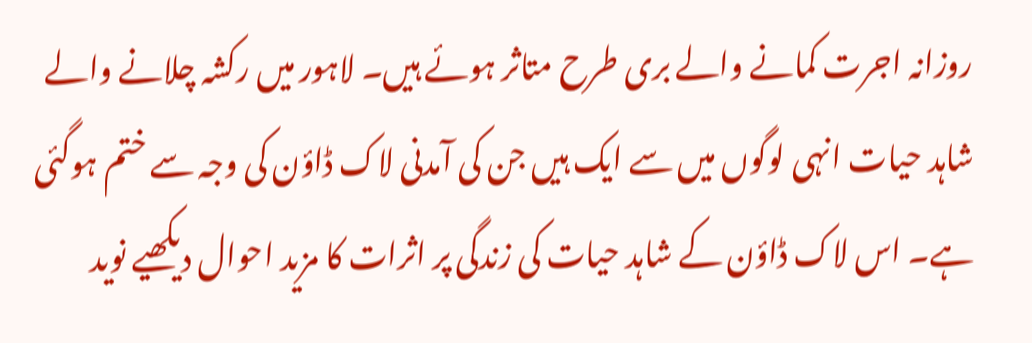روزانہ اجرت کمانے والے بری طرح متاثر ہوئے ہیں۔ لاہور میں رکشہ چلانے والے شاہد حیات انہی لوگوں میں سے ایک ہیں جن کی آمدنی لاک ڈاؤن کی وجہ سے ختم ہوگئی ہے۔ اس لاک ڈاؤن کے شاہد حیات کی زندگی پر اثرات کا مزید احوال دیکھیے نوید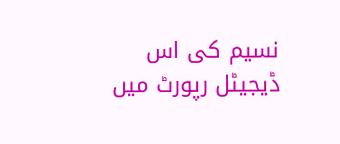نسیم کی اس ڈیجیٹل رپورٹ میں